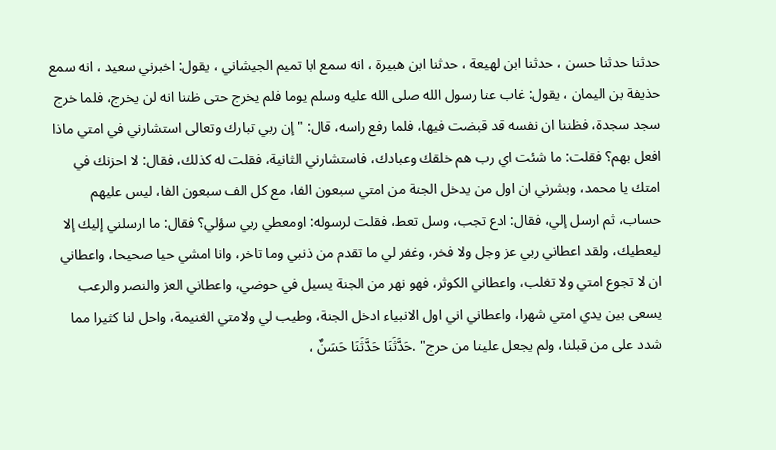حدثنا حدثنا حسن ، حدثنا ابن لهيعة ، حدثنا ابن هبيرة ، انه سمع ابا تميم الجيشاني ، يقول: اخبرني سعيد ، انه سمع حذيفة بن اليمان ، يقول: غاب عنا رسول الله صلى الله عليه وسلم يوما فلم يخرج حتى ظننا انه لن يخرج، فلما خرج سجد سجدة، فظننا ان نفسه قد قبضت فيها، فلما رفع راسه، قال: " إن ربي تبارك وتعالى استشارني في امتي ماذا افعل بهم؟ فقلت: ما شئت اي رب هم خلقك وعبادك، فاستشارني الثانية، فقلت له كذلك، فقال: لا احزنك في امتك يا محمد، وبشرني ان اول من يدخل الجنة من امتي سبعون الفا، مع كل الف سبعون الفا، ليس عليهم حساب، ثم ارسل إلي، فقال: ادع تجب، وسل تعط، فقلت لرسوله: اومعطي ربي سؤلي؟ فقال: ما ارسلني إليك إلا ليعطيك، ولقد اعطاني ربي عز وجل ولا فخر، وغفر لي ما تقدم من ذنبي وما تاخر، وانا امشي حيا صحيحا، واعطاني ان لا تجوع امتي ولا تغلب، واعطاني الكوثر، فهو نهر من الجنة يسيل في حوضي، واعطاني العز والنصر والرعب يسعى بين يدي امتي شهرا، واعطاني اني اول الانبياء ادخل الجنة، وطيب لي ولامتي الغنيمة، واحل لنا كثيرا مما شدد على من قبلنا، ولم يجعل علينا من حرج" .حَدَّثَنَا حَدَّثَنَا حَسَنٌ ،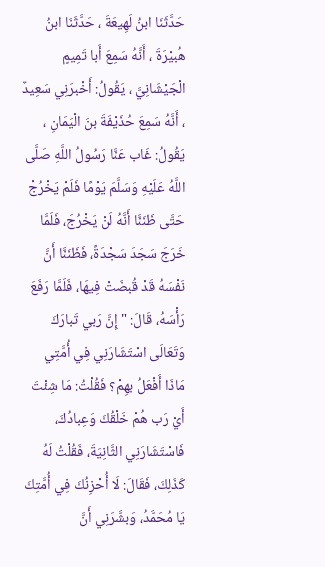حَدَّثَنَا ابنُ لَهِيعَةَ ، حَدَّثَنَا ابنُ هُبيْرَةَ ، أَنَّهُ سَمِعَ أَبا تَمِيمٍ الْجَيْشَانِيَّ ، يَقُولُ: أَخْبرَنِي سَعِيدٌ ، أَنَّهُ سَمِعَ حُذَيْفَةَ بنَ الْيَمَانِ ، يَقُولُ: غَاب عَنَّا رَسُولُ اللَّهِ صَلَّى اللَّهُ عَلَيْهِ وَسَلَّمَ يَوْمًا فَلَمْ يَخْرُجْ حَتَّى ظَنَنَّا أَنَّهُ لَنْ يَخْرُجَ، فَلَمَّا خَرَجَ سَجَدَ سَجْدَةً، فَظَنَنَّا أَنَّ نَفْسَهُ قَدْ قُبضَتْ فِيهَا، فَلَمَّا رَفَعَ رَأْسَهُ، قَالَ: " إِنَّ رَبي تَبارَكَ وَتَعَالَى اسْتَشَارَنِي فِي أُمَّتِي مَاذَا أَفْعَلُ بهِمْ؟ فَقُلْتُ: مَا شِئْتَ أَيْ رَب هُمْ خَلْقُكَ وَعِبادُكَ، فَاسْتَشَارَنِي الثَّانِيَةَ، فَقُلْتُ لَهُ كَذَلِكَ، فَقَالَ: لَا أُحْزِنُكَ فِي أُمَّتِكَ يَا مُحَمَّدُ، وَبشَّرَنِي أَنَّ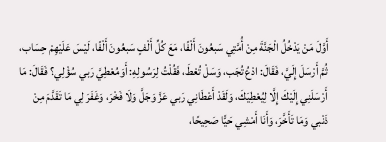أَوَّلَ مَنْ يَدْخُلُ الْجَنَّةَ مِنْ أُمَّتِي سَبعُونَ أَلْفًا، مَعَ كُلِّ أَلْفٍ سَبعُونَ أَلْفًا، لَيْسَ عَلَيْهِمْ حِسَاب، ثُمَّ أَرْسَلَ إِلَيَّ، فَقَالَ: ادْعُ تُجَب، وَسَلْ تُعْطَ، فَقُلْتُ لِرَسُولِهِ: أَوَمُعْطِيَّ رَبي سُؤْلِي؟ فَقَالَ: مَا أَرْسَلَنِي إِلَيْكَ إِلَّا لِيُعْطِيَكَ، وَلَقَدْ أَعْطَانِي رَبي عَزَّ وَجَلَّ وَلَا فَخْرَ، وَغَفَرَ لِي مَا تَقَدَّمَ مِنْ ذَنْبي وَمَا تَأَخَّرَ، وَأَنَا أَمْشِي حَيًّا صَحِيحًا،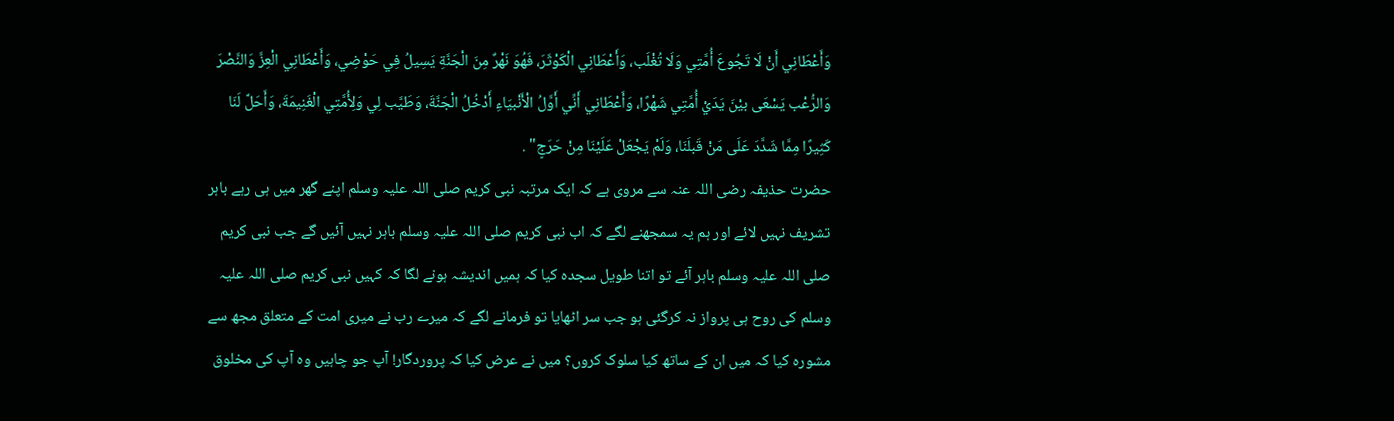وَأَعْطَانِي أَنْ لَا تَجُوعَ أُمَّتِي وَلَا تُغْلَب، وَأَعْطَانِي الْكَوْثَرَ، فَهُوَ نَهْرٌ مِنَ الْجَنَّةِ يَسِيلُ فِي حَوْضِي، وَأَعْطَانِي الْعِزَّ وَالنَّصْرَ وَالرُّعْب يَسْعَى بيْنَ يَدَيْ أُمَّتِي شَهْرًا، وَأَعْطَانِي أَنِّي أَوَّلُ الْأَنْبيَاءِ أَدْخُلُ الْجَنَّةَ، وَطَيَّب لِي وَلِأُمَّتِي الْغَنِيمَةَ، وَأَحَلَّ لَنَا كَثِيرًا مِمَّا شَدَّدَ عَلَى مَنْ قَبلَنَا، وَلَمْ يَجْعَلْ عَلَيْنَا مِنْ حَرَجٍ" .
حضرت حذیفہ رضی اللہ عنہ سے مروی ہے کہ ایک مرتبہ نبی کریم صلی اللہ علیہ وسلم اپنے گھر میں ہی رہے باہر تشریف نہیں لائے اور ہم یہ سمجھنے لگے کہ اب نبی کریم صلی اللہ علیہ وسلم باہر نہیں آئیں گے جب نبی کریم صلی اللہ علیہ وسلم باہر آئے تو اتنا طویل سجدہ کیا کہ ہمیں اندیشہ ہونے لگا کہ کہیں نبی کریم صلی اللہ علیہ وسلم کی روح ہی پرواز نہ کرگئی ہو جب سر اٹھایا تو فرمانے لگے کہ میرے رب نے میری امت کے متعلق مجھ سے مشورہ کیا کہ میں ان کے ساتھ کیا سلوک کروں؟ میں نے عرض کیا کہ پروردگار! آپ جو چاہیں وہ آپ کی مخلوق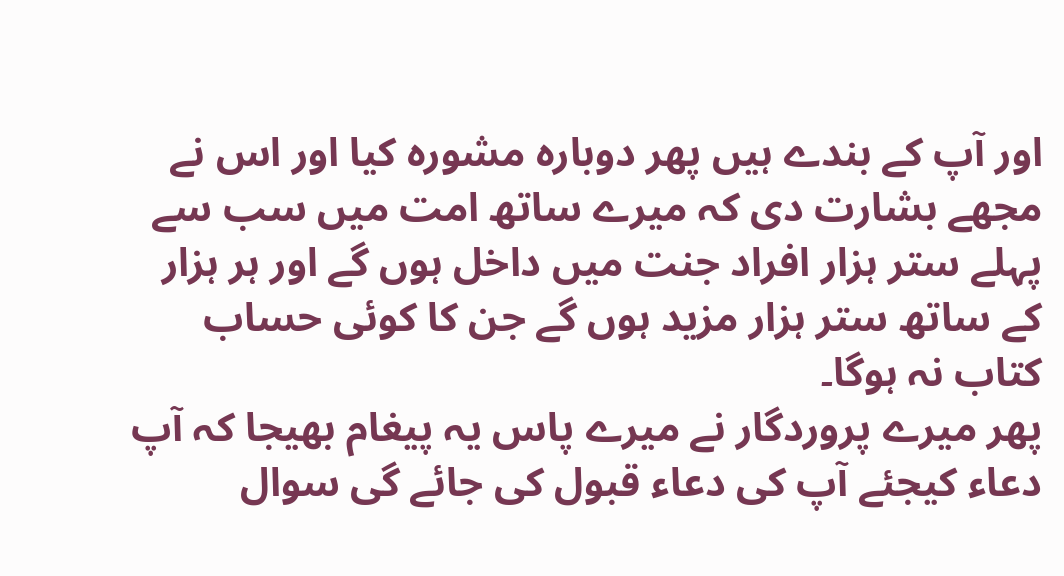اور آپ کے بندے ہیں پھر دوبارہ مشورہ کیا اور اس نے مجھے بشارت دی کہ میرے ساتھ امت میں سب سے پہلے ستر ہزار افراد جنت میں داخل ہوں گے اور ہر ہزار کے ساتھ ستر ہزار مزید ہوں گے جن کا کوئی حساب کتاب نہ ہوگا۔
پھر میرے پروردگار نے میرے پاس یہ پیغام بھیجا کہ آپ دعاء کیجئے آپ کی دعاء قبول کی جائے گی سوال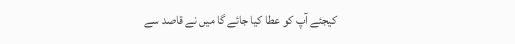کیجئے آپ کو عطا کیا جائے گا میں نے قاصد سے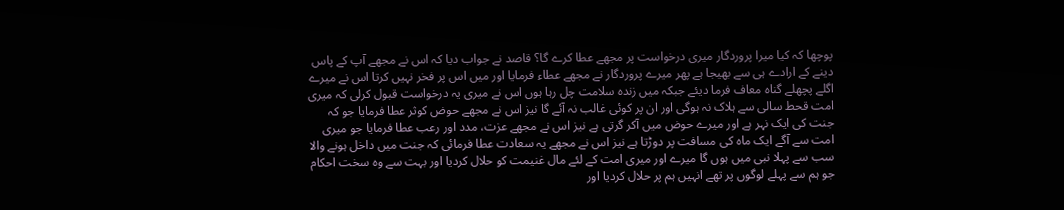پوچھا کہ کیا میرا پروردگار میری درخواست پر مجھے عطا کرے گا؟ قاصد نے جواب دیا کہ اس نے مجھے آپ کے پاس دینے کے ارادے ہی سے بھیجا ہے پھر میرے پروردگار نے مجھے عطاء فرمایا اور میں اس پر فخر نہیں کرتا اس نے میرے اگلے پچھلے گناہ معاف فرما دیئے جبکہ میں زندہ سلامت چل رہا ہوں اس نے میری یہ درخواست قبول کرلی کہ میری امت قحط سالی سے ہلاک نہ ہوگی اور ان پر کوئی غالب نہ آئے گا نیز اس نے مجھے حوض کوثر عطا فرمایا جو کہ جنت کی ایک نہر ہے اور میرے حوض میں آکر گرتی ہے نیز اس نے مجھے عزت، مدد اور رعب عطا فرمایا جو میری امت سے آگے ایک ماہ کی مسافت پر دوڑتا ہے نیز اس نے مجھے یہ سعادت عطا فرمائی کہ جنت میں داخل ہونے والا سب سے پہلا نبی میں ہوں گا میرے اور میری امت کے لئے مال غنیمت کو حلال کردیا اور بہت سے وہ سخت احکام جو ہم سے پہلے لوگوں پر تھے انہیں ہم پر حلال کردیا اور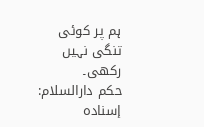ہم پر کوئی تنگی نہیں رکھی۔
حكم دارالسلام: إسناده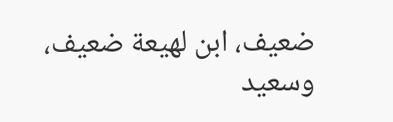ضعيف، ابن لهيعة ضعيف، وسعيد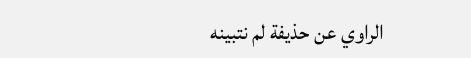الراوي عن حذيفة لم نتبينه